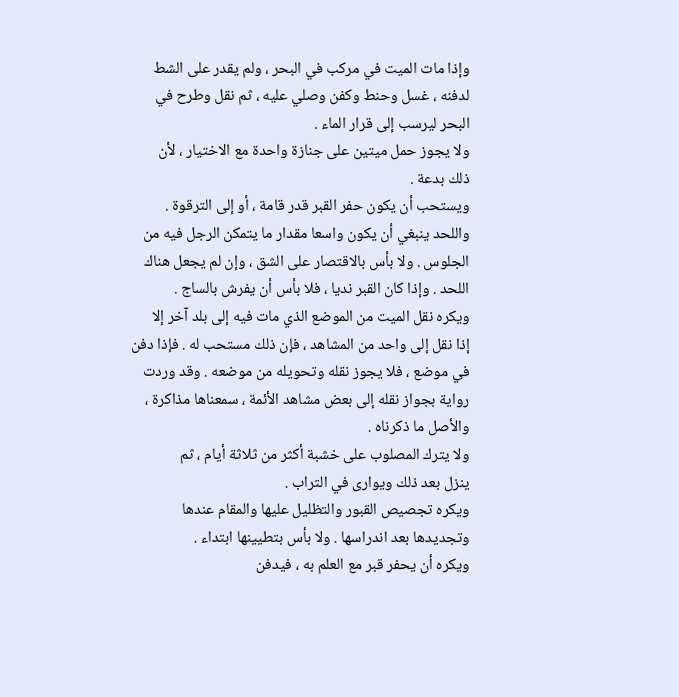وإذا مات الميت في مركب في البحر ، ولم يقدر على الشط
لدفنه ، غسل وحنط وكفن وصلي عليه ، ثم نقل وطرح في
البحر ليرسب إلى قرار الماء .
ولا يجوز حمل ميتين على جنازة واحدة مع الاختيار ، لأن
ذلك بدعة .
ويستحب أن يكون حفر القبر قدر قامة ، أو إلى الترقوة .
واللحد ينبغي أن يكون واسعا مقدار ما يتمكن الرجل فيه من
الجلوس . ولا بأس بالاقتصار على الشق ، وإن لم يجعل هناك
اللحد . وإذا كان القبر نديا ، فلا بأس أن يفرش بالساج .
ويكره نقل الميت من الموضع الذي مات فيه إلى بلد آخر إلا
إذا نقل إلى واحد من المشاهد ، فإن ذلك مستحب له . فإذا دفن
في موضع ، فلا يجوز نقله وتحويله من موضعه . وقد وردت
رواية بجواز نقله إلى بعض مشاهد الأئمة ، سمعناها مذاكرة ،
والأصل ما ذكرناه .
ولا يترك المصلوب على خشبة أكثر من ثلاثة أيام ، ثم
ينزل بعد ذلك ويوارى في التراب .
ويكره تجصيص القبور والتظليل عليها والمقام عندها
وتجديدها بعد اندراسها . ولا بأس بتطيينها ابتداء .
ويكره أن يحفر قبر مع العلم به ، فيدفن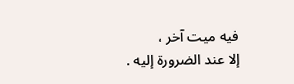فيه ميت آخر ،
إلا عند الضرورة إليه .